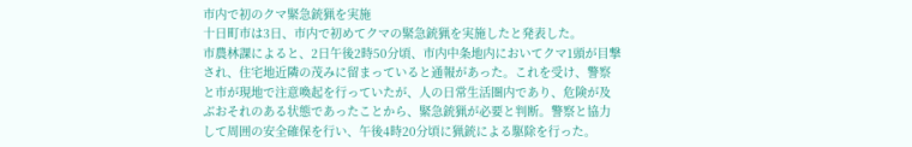市内で初のクマ緊急銃猟を実施
十日町市は3日、市内で初めてクマの緊急銃猟を実施したと発表した。
市農林課によると、2日午後2時50分頃、市内中条地内においてクマ1頭が目撃され、住宅地近隣の茂みに留まっていると通報があった。これを受け、警察と市が現地で注意喚起を行っていたが、人の日常生活圏内であり、危険が及ぶおそれのある状態であったことから、緊急銃猟が必要と判断。警察と協力して周囲の安全確保を行い、午後4時20分頃に猟銃による駆除を行った。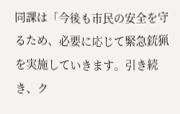同課は「今後も市民の安全を守るため、必要に応じて緊急銃猟を実施していきます。引き続き、ク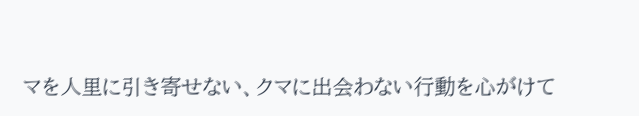マを人里に引き寄せない、クマに出会わない行動を心がけて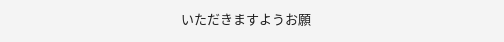いただきますようお願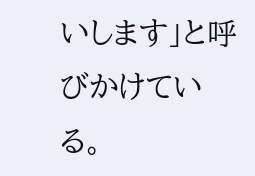いします」と呼びかけている。